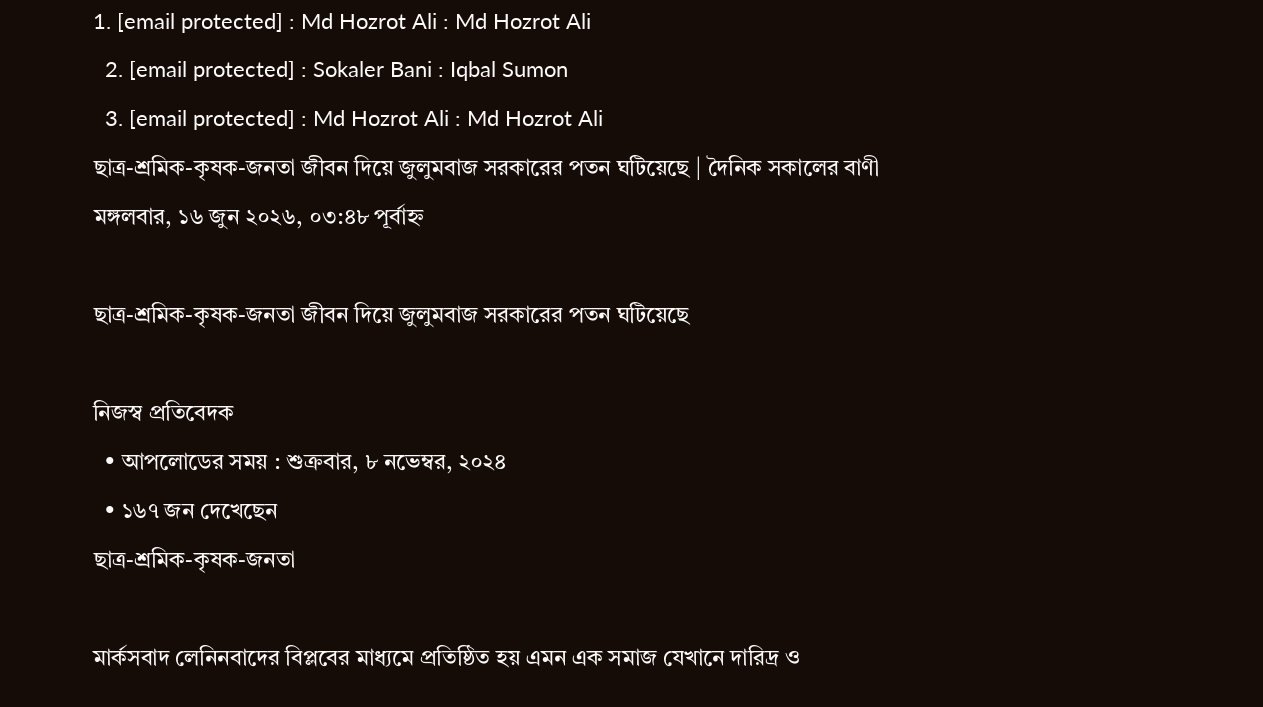1. [email protected] : Md Hozrot Ali : Md Hozrot Ali
  2. [email protected] : Sokaler Bani : Iqbal Sumon
  3. [email protected] : Md Hozrot Ali : Md Hozrot Ali
ছাত্র-শ্রমিক-কৃষক-জনতা জীবন দিয়ে জুলুমবাজ সরকারের পতন ঘটিয়েছে | দৈনিক সকালের বাণী
মঙ্গলবার, ১৬ জুন ২০২৬, ০৩:৪৮ পূর্বাহ্ন

ছাত্র-শ্রমিক-কৃষক-জনতা জীবন দিয়ে জুলুমবাজ সরকারের পতন ঘটিয়েছে

নিজস্ব প্রতিবেদক
  • আপলোডের সময় : শুক্রবার, ৮ নভেম্বর, ২০২৪
  • ১৬৭ জন দেখেছেন
ছাত্র-শ্রমিক-কৃষক-জনতা

মার্কসবাদ লেনিনবাদের বিপ্লবের মাধ্যমে প্রতিষ্ঠিত হয় এমন এক সমাজ যেখানে দারিদ্র ও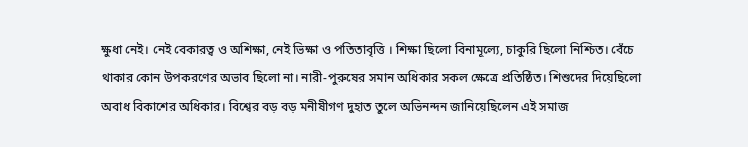ক্ষুধা নেই। নেই বেকারত্ব ও অশিক্ষা, নেই ভিক্ষা ও পতিতাবৃত্তি । শিক্ষা ছিলো বিনামূল্যে, চাকুরি ছিলো নিশ্চিত। বেঁচে থাকার কোন উপকরণের অভাব ছিলো না। নারী-পুরুষের সমান অধিকার সকল ক্ষেত্রে প্রতিষ্ঠিত। শিশুদের দিয়েছিলো অবাধ বিকাশের অধিকার। বিশ্বের বড় বড় মনীষীগণ দুহাত তুলে অভিনন্দন জানিয়েছিলেন এই সমাজ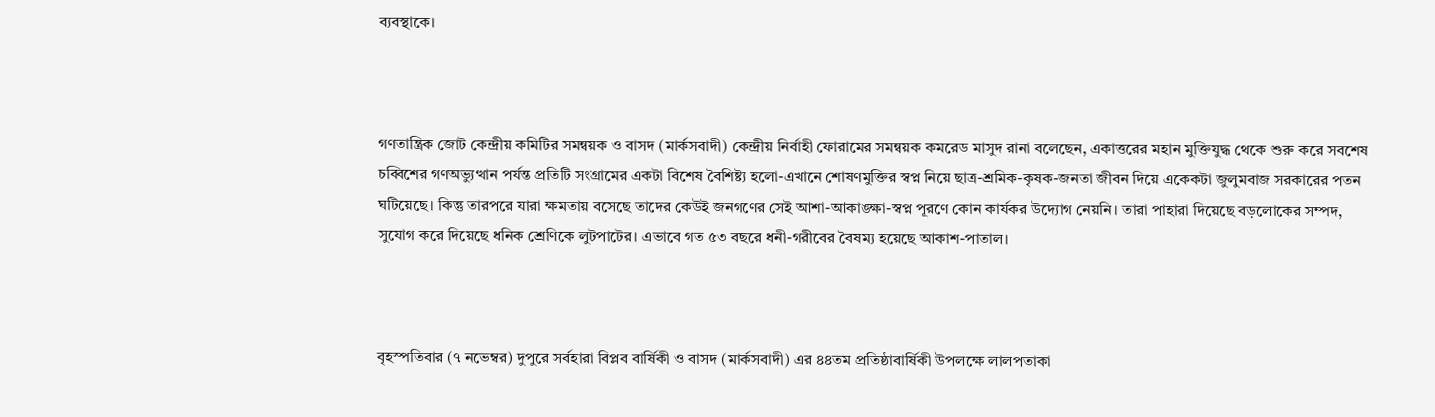ব্যবস্থাকে।



গণতান্ত্রিক জোট কেন্দ্রীয় কমিটির সমন্বয়ক ও বাসদ (মার্কসবাদী) কেন্দ্রীয় নির্বাহী ফোরামের সমন্বয়ক কমরেড মাসুদ রানা বলেছেন, একাত্তরের মহান মুক্তিযুদ্ধ থেকে শুরু করে সবশেষ চব্বিশের গণঅভ্যুত্থান পর্যন্ত প্রতিটি সংগ্রামের একটা বিশেষ বৈশিষ্ট্য হলো-এখানে শোষণমুক্তির স্বপ্ন নিয়ে ছাত্র-শ্রমিক-কৃষক-জনতা জীবন দিয়ে একেকটা জুলুমবাজ সরকারের পতন ঘটিয়েছে। কিন্তু তারপরে যারা ক্ষমতায় বসেছে তাদের কেউই জনগণের সেই আশা-আকাঙ্ক্ষা-স্বপ্ন পূরণে কোন কার্যকর উদ্যোগ নেয়নি। তারা পাহারা দিয়েছে বড়লোকের সম্পদ, সুযোগ করে দিয়েছে ধনিক শ্রেণিকে লুটপাটের। এভাবে গত ৫৩ বছরে ধনী-গরীবের বৈষম্য হয়েছে আকাশ-পাতাল।



বৃহস্পতিবার (৭ নভেম্বর) দুপুরে সর্বহারা বিপ্লব বার্ষিকী ও বাসদ (মার্কসবাদী) এর ৪৪তম প্রতিষ্ঠাবার্ষিকী উপলক্ষে লালপতাকা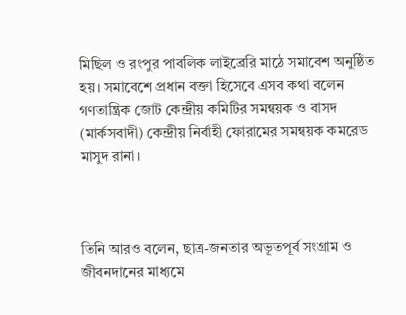মিছিল ও রংপুর পাবলিক লাইব্রেরি মাঠে সমাবেশ অনুষ্ঠিত হয়। সমাবেশে প্রধান বক্তা হিসেবে এসব কথা বলেন গণতান্ত্রিক জোট কেন্দ্রীয় কমিটির সমন্বয়ক ও বাসদ (মার্কসবাদী) কেন্দ্রীয় নির্বাহী ফোরামের সমন্বয়ক কমরেড মাসুদ রানা।



তিনি আরও বলেন, ছাত্র-জনতার অভূতপূর্ব সংগ্রাম ও জীবনদানের মাধ্যমে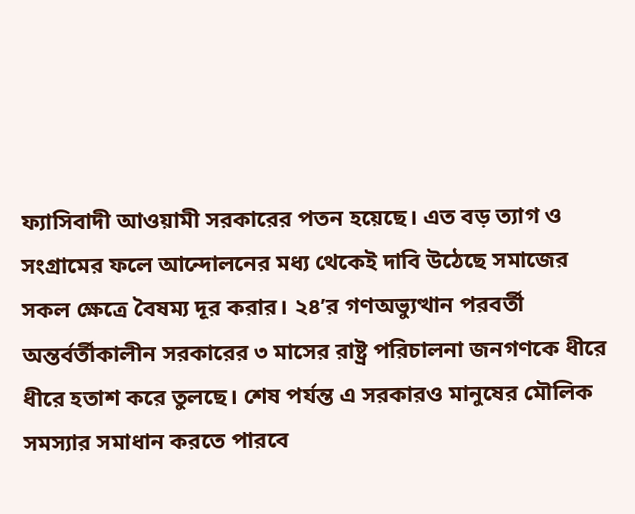ফ্যাসিবাদী আওয়ামী সরকারের পতন হয়েছে। এত বড় ত্যাগ ও সংগ্রামের ফলে আন্দোলনের মধ্য থেকেই দাবি উঠেছে সমাজের সকল ক্ষেত্রে বৈষম্য দূর করার। ২৪’র গণঅভ্যুত্থান পরবর্তী অন্তর্বর্তীকালীন সরকারের ৩ মাসের রাষ্ট্র পরিচালনা জনগণকে ধীরে ধীরে হতাশ করে তুলছে। শেষ পর্যন্ত এ সরকারও মানুষের মৌলিক সমস্যার সমাধান করতে পারবে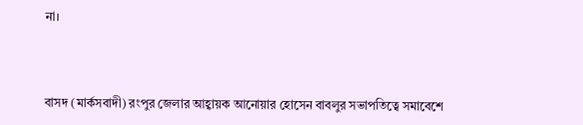না।



বাসদ (মার্কসবাদী) রংপুর জেলার আহ্বায়ক আনোয়ার হোসেন বাবলুর সভাপতিত্বে সমাবেশে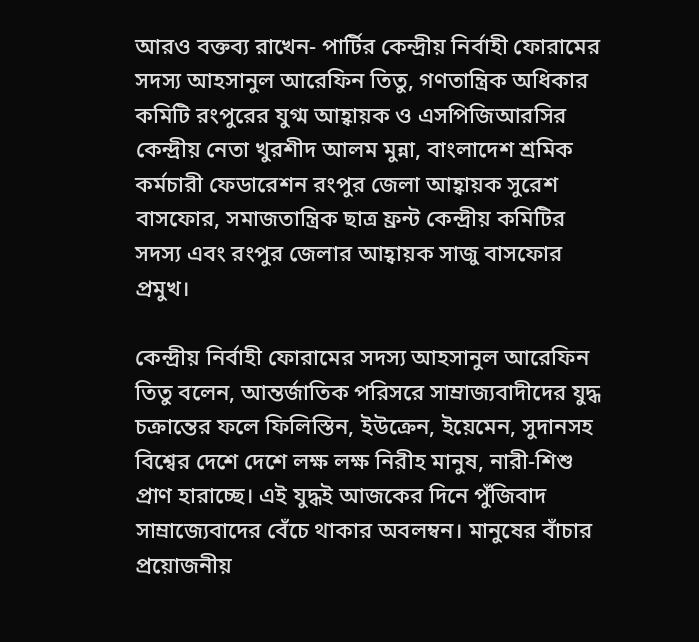আরও বক্তব্য রাখেন- পার্টির কেন্দ্রীয় নির্বাহী ফোরামের সদস্য আহসানুল আরেফিন তিতু, গণতান্ত্রিক অধিকার কমিটি রংপুরের যুগ্ম আহ্বায়ক ও এসপিজিআরসির কেন্দ্রীয় নেতা খুরশীদ আলম মুন্না, বাংলাদেশ শ্রমিক কর্মচারী ফেডারেশন রংপুর জেলা আহ্বায়ক সুরেশ বাসফোর, সমাজতান্ত্রিক ছাত্র ফ্রন্ট কেন্দ্রীয় কমিটির সদস্য এবং রংপুর জেলার আহ্বায়ক সাজু বাসফোর প্রমুখ।

কেন্দ্রীয় নির্বাহী ফোরামের সদস্য আহসানুল আরেফিন তিতু বলেন, আন্তর্জাতিক পরিসরে সাম্রাজ্যবাদীদের যুদ্ধ চক্রান্তের ফলে ফিলিস্তিন, ইউক্রেন, ইয়েমেন, সুদানসহ বিশ্বের দেশে দেশে লক্ষ লক্ষ নিরীহ মানুষ, নারী-শিশু প্রাণ হারাচ্ছে। এই যুদ্ধই আজকের দিনে পুঁজিবাদ সাম্রাজ্যেবাদের বেঁচে থাকার অবলম্বন। মানুষের বাঁচার প্রয়োজনীয়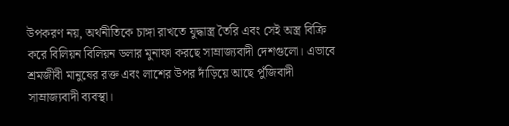উপকরণ নয়, অর্থনীতিকে চাঙ্গা রাখতে যুদ্ধাস্ত্র তৈরি এবং সেই অস্ত্র বিক্রি করে বিলিয়ন বিলিয়ন ডলার মুনাফা করছে সাম্রাজ্যবাদী দেশগুলো। এভাবে শ্রমজীবী মানুষের রক্ত এবং লাশের উপর দাঁড়িয়ে আছে পুঁজিবাদী সাম্রাজ্যবাদী ব্যবস্থা।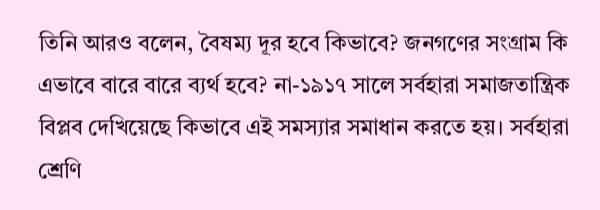তিনি আরও বলেন, বৈষম্য দূর হবে কিভাবে? জনগণের সংগ্রাম কি এভাবে বারে বারে ব্যর্থ হবে? না-১৯১৭ সালে সর্বহারা সমাজতান্ত্রিক বিপ্লব দেখিয়েছে কিভাবে এই সমস্যার সমাধান করতে হয়। সর্বহারা শ্রেণি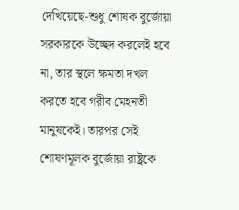দেখিয়েছে-শুধু শোষক বুর্জোয়া সরকারকে উচ্ছেদ করলেই হবে না, তার স্থলে ক্ষমতা দখল করতে হবে গরীব মেহনতী মানুষকেই। তারপর সেই শোষণমূলক বুর্জোয়া রাষ্ট্রকে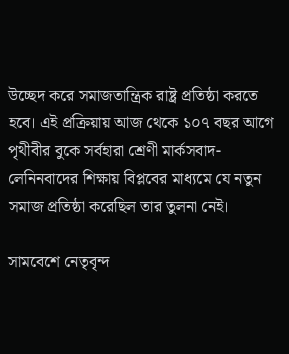উচ্ছেদ করে সমাজতান্ত্রিক রাষ্ট্র প্রতিষ্ঠা করতে হবে। এই প্রক্রিয়ায় আজ থেকে ১০৭ বছর আগে পৃথীবীর বুকে সর্বহারা শ্রেণী মার্কসবাদ-লেনিনবাদের শিক্ষায় বিপ্লবের মাধ্যমে যে নতুন সমাজ প্রতিষ্ঠা করেছিল তার তুলনা নেই।

সামবেশে নেতৃবৃন্দ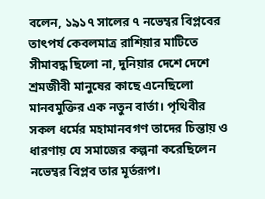বলেন, ১৯১৭ সালের ৭ নভেম্বর বিপ্লবের তাৎপর্য কেবলমাত্র রাশিয়ার মাটিতে সীমাবদ্ধ ছিলো না, দুনিয়ার দেশে দেশে শ্রমজীবী মানুষের কাছে এনেছিলো মানবমুক্তির এক নতুন বার্তা। পৃথিবীর সকল ধর্মের মহামানবগণ তাদের চিন্তায় ও ধারণায় যে সমাজের কল্পনা করেছিলেন নভেম্বর বিপ্লব তার মূর্তরূপ।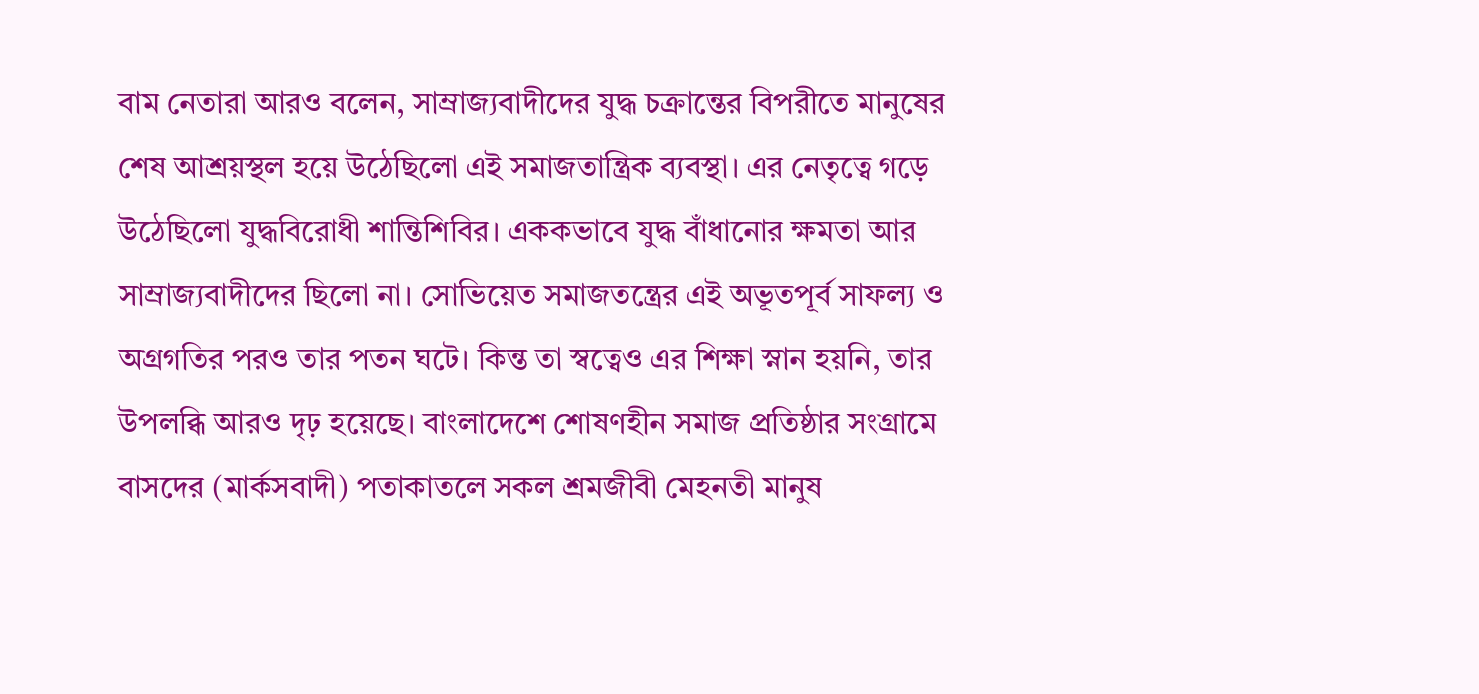বাম নেতারা আরও বলেন, সাম্রাজ্যবাদীদের যুদ্ধ চক্রান্তের বিপরীতে মানুষের শেষ আশ্রয়স্থল হয়ে উঠেছিলো এই সমাজতান্ত্রিক ব্যবস্থা। এর নেতৃত্বে গড়ে উঠেছিলো যুদ্ধবিরোধী শান্তিশিবির। এককভাবে যুদ্ধ বাঁধানোর ক্ষমতা আর সাম্রাজ্যবাদীদের ছিলো না। সোভিয়েত সমাজতন্ত্রের এই অভূতপূর্ব সাফল্য ও অগ্রগতির পরও তার পতন ঘটে। কিন্ত তা স্বত্বেও এর শিক্ষা স্নান হয়নি, তার উপলব্ধি আরও দৃঢ় হয়েছে। বাংলাদেশে শোষণহীন সমাজ প্রতিষ্ঠার সংগ্রামে বাসদের (মার্কসবাদী) পতাকাতলে সকল শ্রমজীবী মেহনতী মানুষ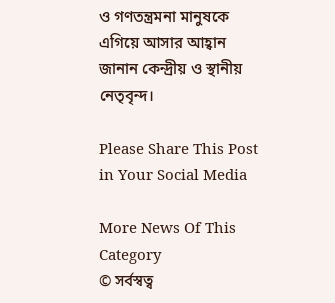ও গণতন্ত্রমনা মানুষকে এগিয়ে আসার আহ্বান জানান কেন্দ্রীয় ও স্থানীয় নেতৃবৃন্দ।

Please Share This Post in Your Social Media

More News Of This Category
© সর্বস্বত্ব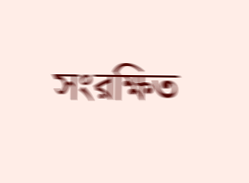সংরক্ষিত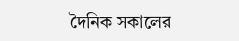দৈনিক সকালের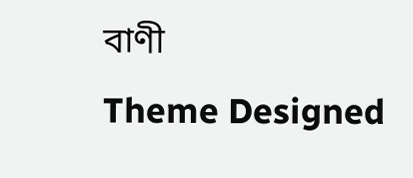বাণী
Theme Designed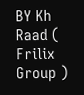BY Kh Raad ( Frilix Group )